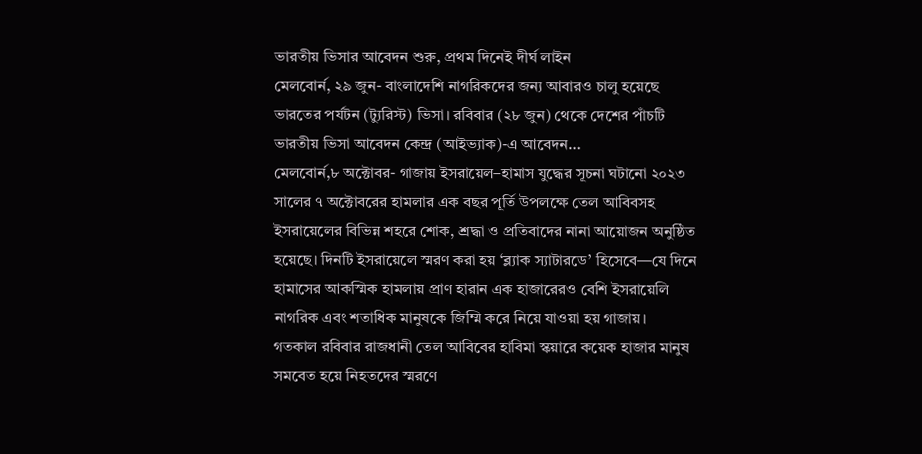ভারতীয় ভিসার আবেদন শুরু, প্রথম দিনেই দীর্ঘ লাইন
মেলবোর্ন, ২৯ জুন- বাংলাদেশি নাগরিকদের জন্য আবারও চালু হয়েছে ভারতের পর্যটন (ট্যুরিস্ট) ভিসা। রবিবার (২৮ জুন) থেকে দেশের পাঁচটি ভারতীয় ভিসা আবেদন কেন্দ্র (আইভ্যাক)-এ আবেদন…
মেলবোর্ন,৮ অক্টোবর- গাজায় ইসরায়েল–হামাস যুদ্ধের সূচনা ঘটানো ২০২৩ সালের ৭ অক্টোবরের হামলার এক বছর পূর্তি উপলক্ষে তেল আবিবসহ ইসরায়েলের বিভিন্ন শহরে শোক, শ্রদ্ধা ও প্রতিবাদের নানা আয়োজন অনুষ্ঠিত হয়েছে। দিনটি ইসরায়েলে স্মরণ করা হয় ‘ব্ল্যাক স্যাটারডে’ হিসেবে—যে দিনে হামাসের আকস্মিক হামলায় প্রাণ হারান এক হাজারেরও বেশি ইসরায়েলি নাগরিক এবং শতাধিক মানুষকে জিম্মি করে নিয়ে যাওয়া হয় গাজায়।
গতকাল রবিবার রাজধানী তেল আবিবের হাবিমা স্কয়ারে কয়েক হাজার মানুষ সমবেত হয়ে নিহতদের স্মরণে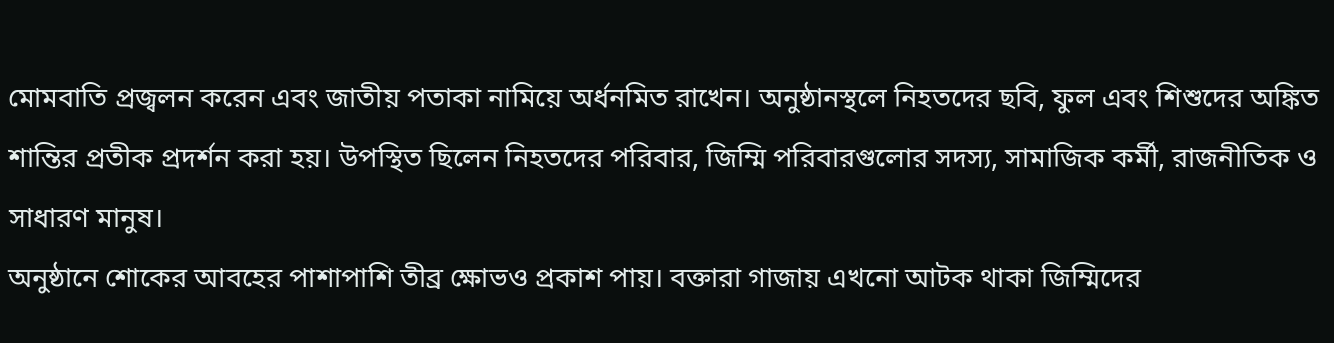মোমবাতি প্রজ্বলন করেন এবং জাতীয় পতাকা নামিয়ে অর্ধনমিত রাখেন। অনুষ্ঠানস্থলে নিহতদের ছবি, ফুল এবং শিশুদের অঙ্কিত শান্তির প্রতীক প্রদর্শন করা হয়। উপস্থিত ছিলেন নিহতদের পরিবার, জিম্মি পরিবারগুলোর সদস্য, সামাজিক কর্মী, রাজনীতিক ও সাধারণ মানুষ।
অনুষ্ঠানে শোকের আবহের পাশাপাশি তীব্র ক্ষোভও প্রকাশ পায়। বক্তারা গাজায় এখনো আটক থাকা জিম্মিদের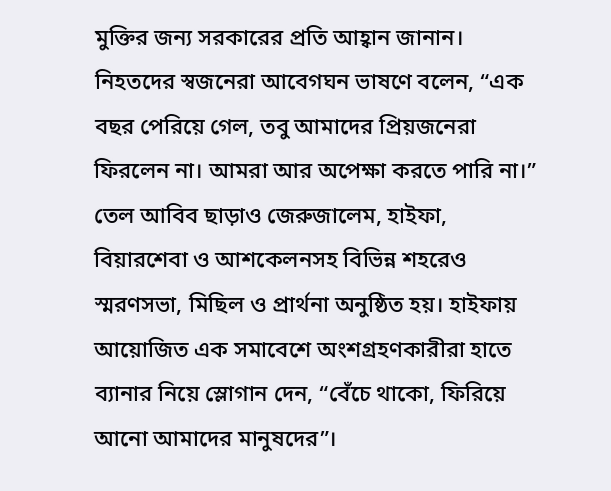মুক্তির জন্য সরকারের প্রতি আহ্বান জানান। নিহতদের স্বজনেরা আবেগঘন ভাষণে বলেন, “এক বছর পেরিয়ে গেল, তবু আমাদের প্রিয়জনেরা ফিরলেন না। আমরা আর অপেক্ষা করতে পারি না।”
তেল আবিব ছাড়াও জেরুজালেম, হাইফা, বিয়ারশেবা ও আশকেলনসহ বিভিন্ন শহরেও স্মরণসভা, মিছিল ও প্রার্থনা অনুষ্ঠিত হয়। হাইফায় আয়োজিত এক সমাবেশে অংশগ্রহণকারীরা হাতে ব্যানার নিয়ে স্লোগান দেন, “বেঁচে থাকো, ফিরিয়ে আনো আমাদের মানুষদের”।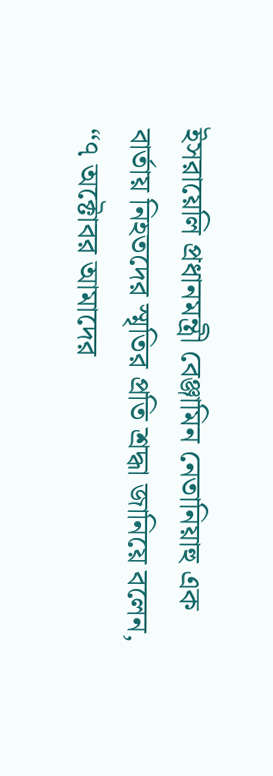ইসরায়েলি প্রধানমন্ত্রী বেঞ্জামিন নেতানিয়াহু এক বার্তায় নিহতদের স্মৃতির প্রতি শ্রদ্ধা জানিয়ে বলেন, “৭ অক্টোবর আমাদের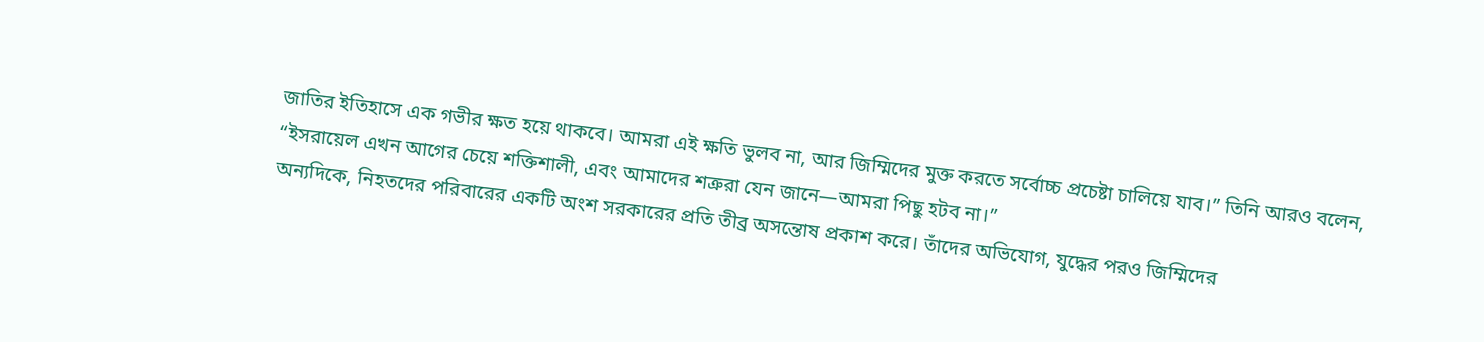জাতির ইতিহাসে এক গভীর ক্ষত হয়ে থাকবে। আমরা এই ক্ষতি ভুলব না, আর জিম্মিদের মুক্ত করতে সর্বোচ্চ প্রচেষ্টা চালিয়ে যাব।” তিনি আরও বলেন, “ইসরায়েল এখন আগের চেয়ে শক্তিশালী, এবং আমাদের শত্রুরা যেন জানে—আমরা পিছু হটব না।”
অন্যদিকে, নিহতদের পরিবারের একটি অংশ সরকারের প্রতি তীব্র অসন্তোষ প্রকাশ করে। তাঁদের অভিযোগ, যুদ্ধের পরও জিম্মিদের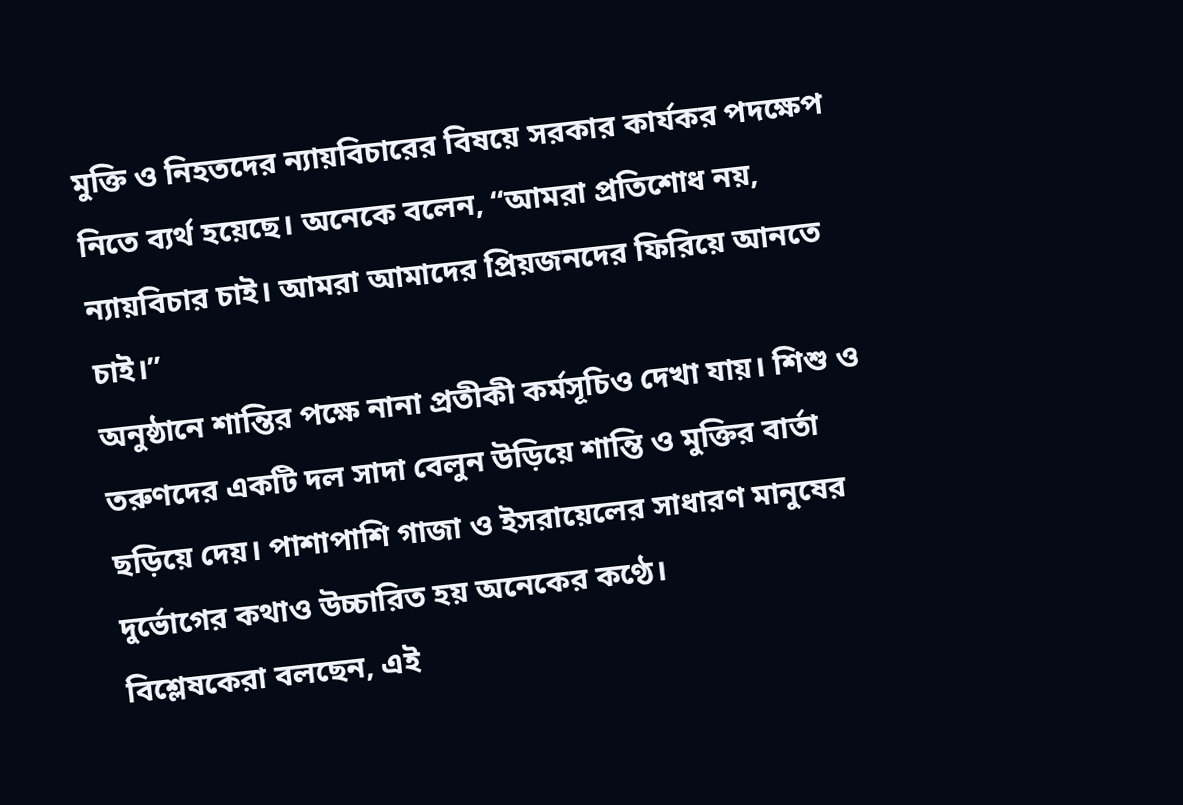মুক্তি ও নিহতদের ন্যায়বিচারের বিষয়ে সরকার কার্যকর পদক্ষেপ নিতে ব্যর্থ হয়েছে। অনেকে বলেন, “আমরা প্রতিশোধ নয়, ন্যায়বিচার চাই। আমরা আমাদের প্রিয়জনদের ফিরিয়ে আনতে চাই।”
অনুষ্ঠানে শান্তির পক্ষে নানা প্রতীকী কর্মসূচিও দেখা যায়। শিশু ও তরুণদের একটি দল সাদা বেলুন উড়িয়ে শান্তি ও মুক্তির বার্তা ছড়িয়ে দেয়। পাশাপাশি গাজা ও ইসরায়েলের সাধারণ মানুষের দুর্ভোগের কথাও উচ্চারিত হয় অনেকের কণ্ঠে।
বিশ্লেষকেরা বলছেন, এই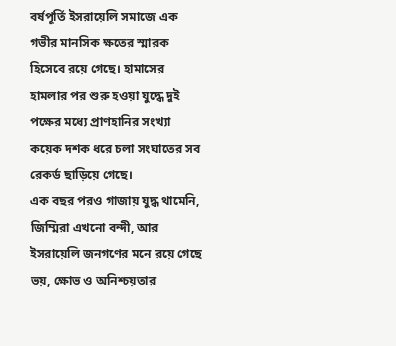বর্ষপূর্তি ইসরায়েলি সমাজে এক গভীর মানসিক ক্ষতের স্মারক হিসেবে রয়ে গেছে। হামাসের হামলার পর শুরু হওয়া যুদ্ধে দুই পক্ষের মধ্যে প্রাণহানির সংখ্যা কয়েক দশক ধরে চলা সংঘাতের সব রেকর্ড ছাড়িয়ে গেছে।
এক বছর পরও গাজায় যুদ্ধ থামেনি, জিম্মিরা এখনো বন্দী, আর ইসরায়েলি জনগণের মনে রয়ে গেছে ভয়, ক্ষোভ ও অনিশ্চয়তার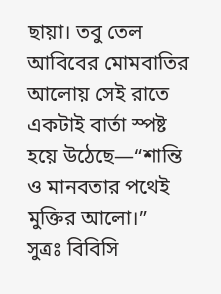ছায়া। তবু তেল আবিবের মোমবাতির আলোয় সেই রাতে একটাই বার্তা স্পষ্ট হয়ে উঠেছে—“শান্তি ও মানবতার পথেই মুক্তির আলো।”
সুত্রঃ বিবিসি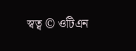স্বত্ব © ওটিএন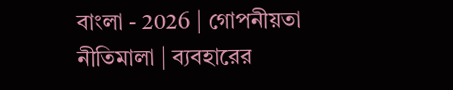বাংলা - 2026 | গোপনীয়তা নীতিমালা | ব্যবহারের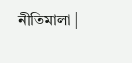নীতিমালা |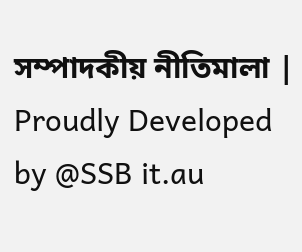সম্পাদকীয় নীতিমালা | Proudly Developed by @SSB it.au